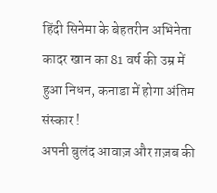हिंदी सिनेमा के बेहतरीन अभिनेता कादर खान का 81 वर्ष की उम्र में हुआ निधन, कनाडा में होगा अंतिम संस्कार !
अपनी बुलंद आवाज़ और ग़ज़ब की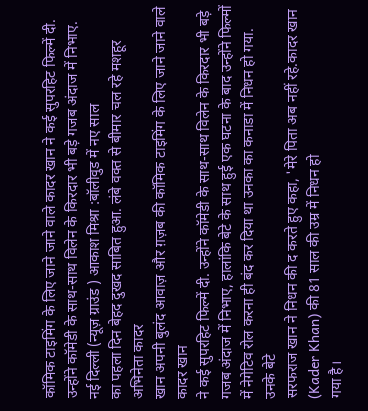कॉमिक टाइमिंग के लिए जाने जाने वाले कादर खान ने कई सुपरहिट फिल्में दी. उन्होंने कॉमेडी के साथ-साथ विलेन के किरदार भी बड़े गजब अंदाज में निभाए.
नई दिल्ली (न्यूज़ ग्राउंड ) आकाश मिश्रा :बॉलीवुड में नए साल
का पहला दिन बेहद दुखद साबित हुआ. लंबे वक्त से बीमार चल रहे मशहूर अभिनेता कादर
खान अपनी बुलंद आवाज़ और ग़ज़ब की कॉमिक टाइमिंग के लिए जाने जाने वाले कादर खान
ने कई सुपरहिट फिल्में दी. उन्होंने कॉमेडी के साथ-साथ विलेन के किरदार भी बड़े
गजब अंदाज में निभाए, हालांकि बेटे के साथ हुई एक घटना के बाद उन्होंने फिल्मों
में नेगेटिव रोल करना ही बंद कर दिया था उनका का कनाडा में निधन हो गया. उनके बेटे
सरफराज खान ने निधन की द करते हुए कहा, 'मेरे पिता अब नहीं रहे.कादर खान (Kader Khan) की 81 साल की उम्र में निधन हो
गया है।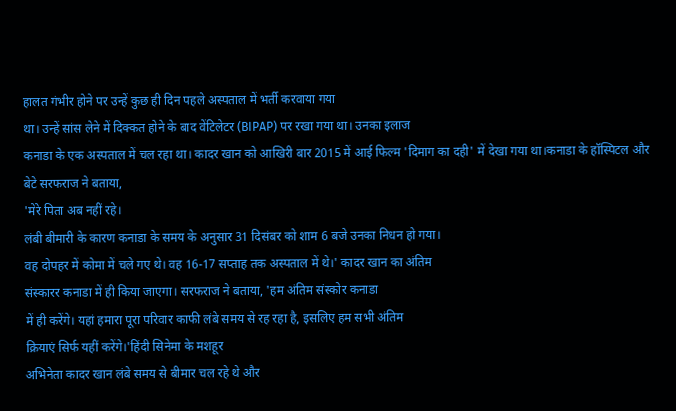हालत गंभीर होने पर उन्हें कुछ ही दिन पहले अस्पताल में भर्ती करवाया गया
था। उन्हें सांस लेने में दिक्कत होने के बाद वेंटिलेटर (BIPAP) पर रखा गया था। उनका इलाज
कनाडा के एक अस्पताल में चल रहा था। कादर खान को आखिरी बार 2015 में आई फिल्म 'दिमाग का दही' में देखा गया था।कनाडा के हॉस्पिटल और बेटे सरफराज ने बताया,
'मेरे पिता अब नहीं रहे।
लंबी बीमारी के कारण कनाडा के समय के अनुसार 31 दिसंबर को शाम 6 बजे उनका निधन हो गया।
वह दोपहर में कोमा में चले गए थे। वह 16-17 सप्ताह तक अस्पताल में थे।' कादर खान का अंतिम
संस्कारर कनाडा में ही किया जाएगा। सरफराज ने बताया, 'हम अंतिम संस्कोर कनाडा
में ही करेंगे। यहां हमारा पूरा परिवार काफी लंबे समय से रह रहा है, इसलिए हम सभी अंतिम
क्रियाएं सिर्फ यहीं करेंगे।'हिंदी सिनेमा के मशहूर
अभिनेता कादर खान लंबे समय से बीमार चल रहे थे और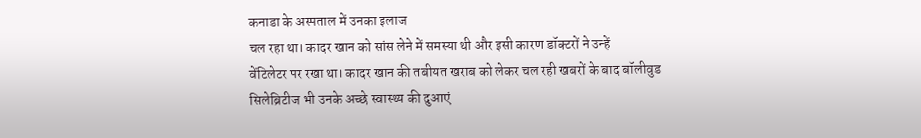कनाडा के अस्पताल में उनका इलाज
चल रहा था। कादर खान को सांस लेने में समस्या थी और इसी कारण डॉक्टरों ने उन्हें
वेंटिलेटर पर रखा था। कादर खान की तबीयत खराब को लेकर चल रही खबरों के बाद बॉलीवुड
सिलेब्रिटीज भी उनके अच्छे स्वास्थ्य की दुआएं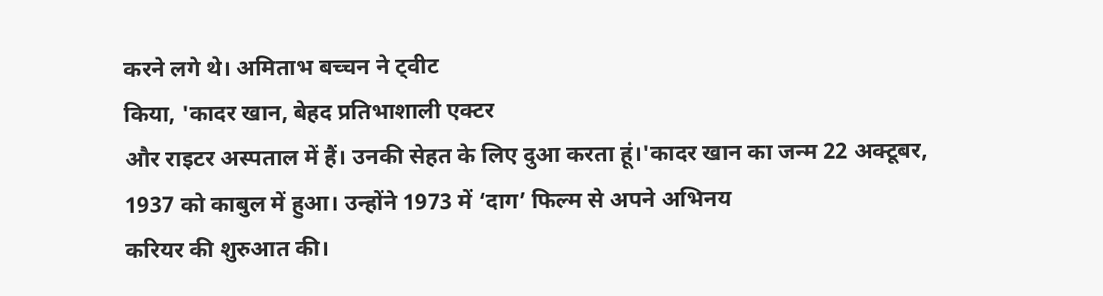करने लगे थे। अमिताभ बच्चन ने ट्वीट
किया, 'कादर खान, बेहद प्रतिभाशाली एक्टर
और राइटर अस्पताल में हैं। उनकी सेहत के लिए दुआ करता हूं।'कादर खान का जन्म 22 अक्टूबर, 1937 को काबुल में हुआ। उन्होंने 1973 में ‘दाग’ फिल्म से अपने अभिनय
करियर की शुरुआत की।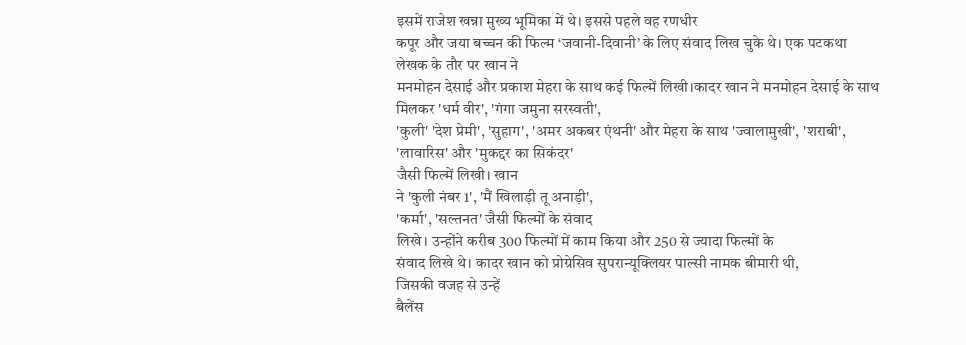इसमें राजेश खन्ना मुख्य भूमिका में थे। इससे पहले वह रणधीर
कपूर और जया बच्चन की फिल्म ‘जवानी-दिवानी’ के लिए संवाद लिख चुके थे। एक पटकथा लेखक के तौर पर खान ने
मनमोहन देसाई और प्रकाश मेहरा के साथ कई फिल्में लिखी।कादर खान ने मनमोहन देसाई के साथ मिलकर 'धर्म वीर', 'गंगा जमुना सरस्वती',
'कुली' 'देश प्रेमी', 'सुहाग', 'अमर अकबर एंथनी' और मेहरा के साथ 'ज्वालामुखी', 'शराबी', 'लावारिस' और 'मुकद्दर का सिकंदर'
जैसी फिल्में लिखी। खान
ने 'कुली नंबर 1', 'मैं खिलाड़ी तू अनाड़ी',
'कर्मा', 'सल्तनत' जैसी फिल्मों के संवाद
लिखे। उन्होंने करीब 300 फिल्मों में काम किया और 250 से ज्यादा फिल्मों के
संवाद लिखे थे। कादर खान को प्रोग्रेसिव सुपरान्यूक्लियर पाल्सी नामक बीमारी थी,
जिसकी वजह से उन्हें
बैलेंस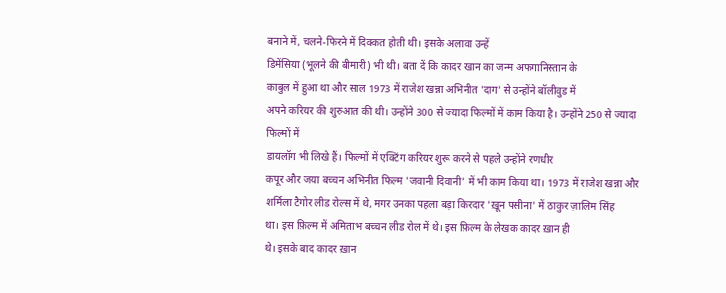बनाने में, चलने-फिरने में दिक्कत होती थी। इसके अलावा उन्हें
डिमेंसिया (भूलने की बीमारी) भी थी। बता दें कि कादर खान का जन्म अफगानिस्तान के
काबुल में हुआ था और साल 1973 में राजेश खन्ना अभिनीत 'दाग' से उन्होंने बॉलीवुड में
अपने करियर की शुरुआत की थी। उन्होंने 300 से ज्यादा फिल्मों में काम किया है। उन्होंने 250 से ज्यादा फिल्मों में
डायलॉग भी लिखे हैं। फिल्मों में एक्टिंग करियर शुरू करने से पहले उन्होंने रणधीर
कपूर और जया बच्चन अभिनीत फिल्म 'जवानी दिवानी' में भी काम किया था। 1973 में राजेश खन्ना और
शर्मिला टैगोर लीड रोल्स में थे, मगर उनका पहला बड़ा किरदार 'ख़ून पसीना' में ठाकुर ज़ालिम सिंह
था। इस फ़िल्म में अमिताभ बच्चन लीड रोल में थे। इस फ़िल्म के लेखक कादर ख़ान ही
थे। इसके बाद कादर ख़ान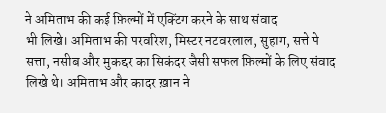ने अमिताभ की कई फ़िल्मों में एक्टिंग करने के साथ संवाद
भी लिखे। अमिताभ की परवरिश, मिस्टर नटवरलाल, सुहाग, सत्ते पे सत्ता, नसीब और मुकद्दर का सिकंदर जैसी सफल फ़िल्मों के लिए संवाद
लिखे थे। अमिताभ और कादर ख़ान ने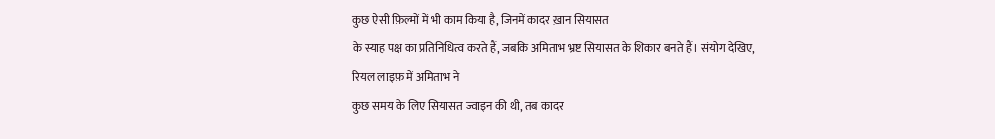कुछ ऐसी फ़िल्मों में भी काम किया है, जिनमें कादर ख़ान सियासत
के स्याह पक्ष का प्रतिनिधित्व करते हैं, जबकि अमिताभ भ्रष्ट सियासत के शिकार बनते हैं। संयोग देखिए,
रियल लाइफ़ में अमिताभ ने
कुछ समय के लिए सियासत ज्वाइन की थी, तब कादर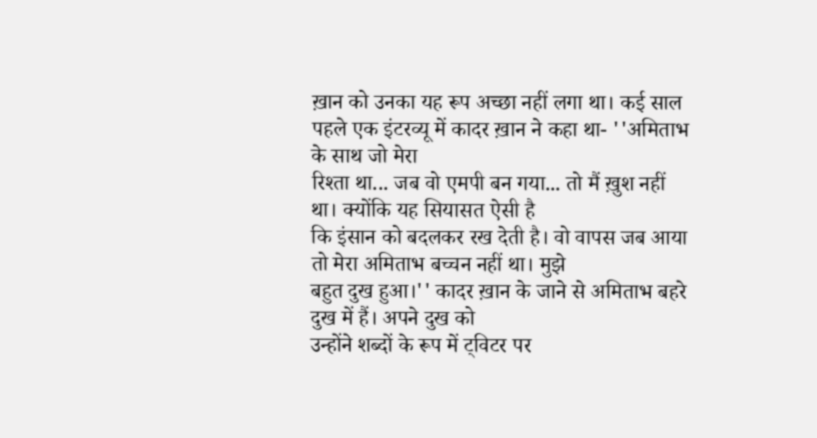ख़ान को उनका यह रूप अच्छा नहीं लगा था। कई साल
पहले एक इंटरव्यू में कादर ख़ान ने कहा था- ''अमिताभ के साथ जो मेरा
रिश्ता था... जब वो एमपी बन गया... तो मैं ख़ुश नहीं था। क्योंकि यह सियासत ऐसी है
कि इंसान को बदलकर रख देती है। वो वापस जब आया तो मेरा अमिताभ बच्चन नहीं था। मुझे
बहुत दुख हुआ।'' कादर ख़ान के जाने से अमिताभ बहरे दुख में हैं। अपने दुख को
उन्होंने शब्दों के रूप में ट्विटर पर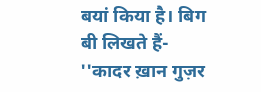बयां किया है। बिग बी लिखते हैं- ''कादर ख़ान गुज़र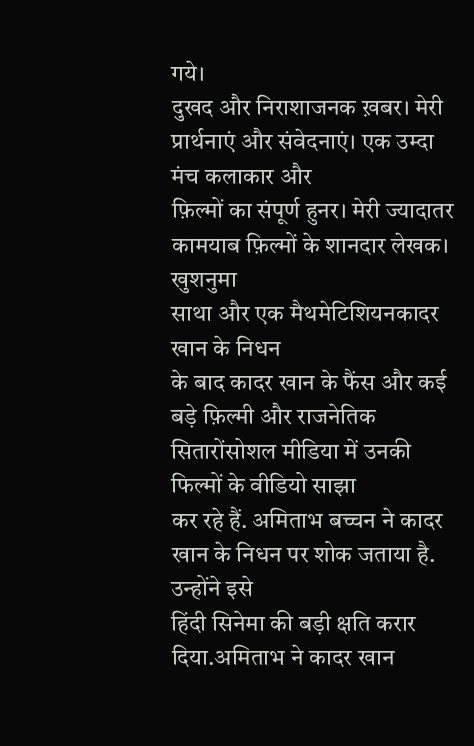गये।
दुखद और निराशाजनक ख़बर। मेरी प्रार्थनाएं और संवेदनाएं। एक उम्दा मंच कलाकार और
फ़िल्मों का संपूर्ण हुनर। मेरी ज्यादातर कामयाब फ़िल्मों के शानदार लेखक। खुशनुमा
साथा और एक मैथमेटिशियनकादर खान के निधन
के बाद कादर खान के फैंस और कई बड़े फ़िल्मी और राजनेतिक सितारोंसोशल मीडिया में उनकी फिल्मों के वीडियो साझा
कर रहे हैं. अमिताभ बच्चन ने कादर खान के निधन पर शोक जताया है. उन्होंने इसे
हिंदी सिनेमा की बड़ी क्षति करार दिया.अमिताभ ने कादर खान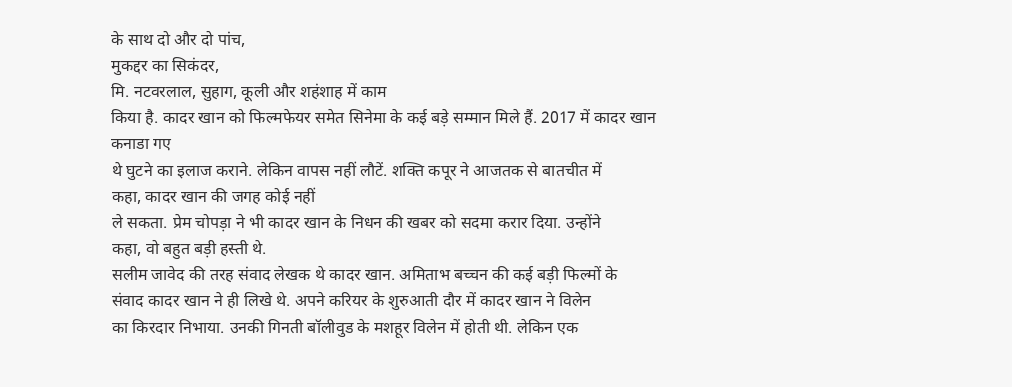के साथ दो और दो पांच,
मुकद्दर का सिकंदर,
मि. नटवरलाल, सुहाग, कूली और शहंशाह में काम
किया है. कादर खान को फिल्मफेयर समेत सिनेमा के कई बड़े सम्मान मिले हैं. 2017 में कादर खान कनाडा गए
थे घुटने का इलाज कराने. लेकिन वापस नहीं लौटें. शक्ति कपूर ने आजतक से बातचीत में
कहा, कादर खान की जगह कोई नहीं
ले सकता. प्रेम चोपड़ा ने भी कादर खान के निधन की खबर को सदमा करार दिया. उन्होंने
कहा, वो बहुत बड़ी हस्ती थे.
सलीम जावेद की तरह संवाद लेखक थे कादर खान. अमिताभ बच्चन की कई बड़ी फिल्मों के
संवाद कादर खान ने ही लिखे थे. अपने करियर के शुरुआती दौर में कादर खान ने विलेन
का किरदार निभाया. उनकी गिनती बॉलीवुड के मशहूर विलेन में होती थी. लेकिन एक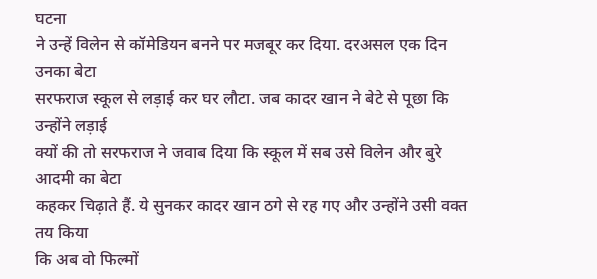घटना
ने उन्हें विलेन से कॉमेडियन बनने पर मजबूर कर दिया. दरअसल एक दिन उनका बेटा
सरफराज स्कूल से लड़ाई कर घर लौटा. जब कादर खान ने बेटे से पूछा कि उन्होंने लड़ाई
क्यों की तो सरफराज ने जवाब दिया कि स्कूल में सब उसे विलेन और बुरे आदमी का बेटा
कहकर चिढ़ाते हैं. ये सुनकर कादर खान ठगे से रह गए और उन्होंने उसी वक्त तय किया
कि अब वो फिल्मों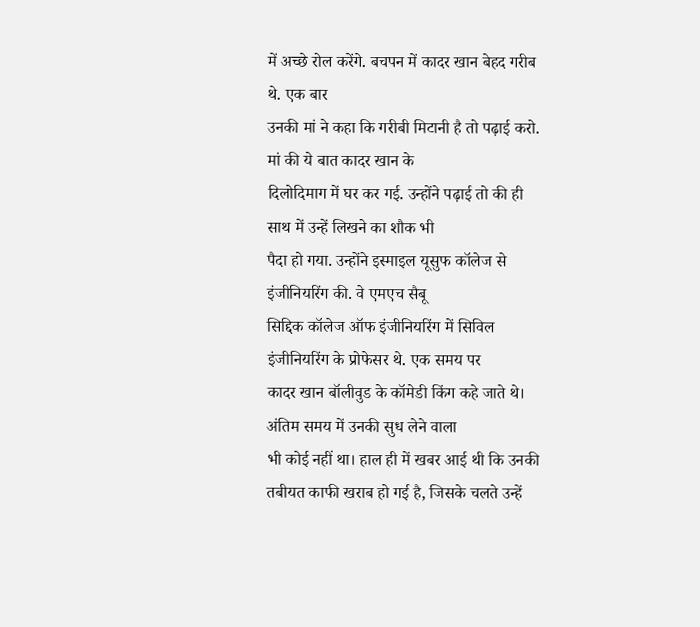में अच्छे रोल करेंगे. बचपन में कादर खान बेहद गरीब थे. एक बार
उनकी मां ने कहा कि गरीबी मिटानी है तो पढ़ाई करो. मां की ये बात कादर खान के
दिलोदिमाग में घर कर गई. उन्होंने पढ़ाई तो की ही साथ में उन्हें लिखने का शौक भी
पैदा हो गया. उन्होंने इस्माइल यूसुफ कॉलेज से इंजीनियरिंग की. वे एमएच सैबू
सिद्दिक कॉलेज ऑफ इंजीनियरिंग में सिविल इंजीनियरिंग के प्रोफेसर थे. एक समय पर
कादर खान बॉलीवुड के कॉमेडी किंग कहे जाते थे। अंतिम समय में उनकी सुध लेने वाला
भी कोई नहीं था। हाल ही में खबर आई थी कि उनकी तबीयत काफी खराब हो गई है, जिसके चलते उन्हें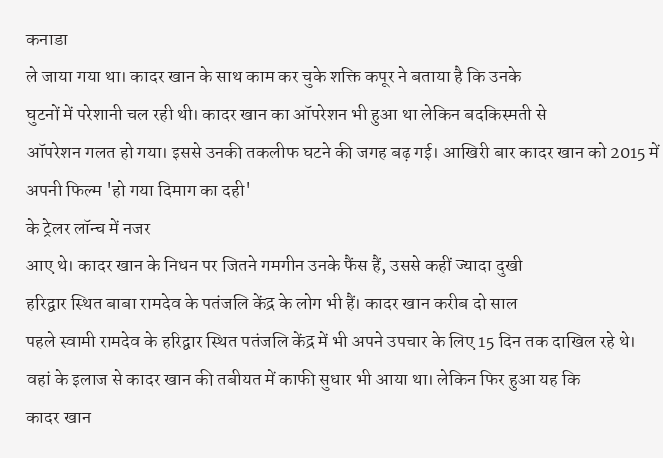कनाडा
ले जाया गया था। कादर खान के साथ काम कर चुके शक्ति कपूर ने बताया है कि उनके
घुटनों में परेशानी चल रही थी। कादर खान का ऑपरेशन भी हुआ था लेकिन बदकिस्मती से
ऑपरेशन गलत हो गया। इससे उनकी तकलीफ घटने की जगह बढ़ गई। आखिरी बार कादर खान को 2015 में अपनी फिल्म 'हो गया दिमाग का दही'
के ट्रेलर लॉन्च में नजर
आए थे। कादर खान के निधन पर जितने गमगीन उनके फैंस हैं, उससे कहीं ज्यादा दुखी
हरिद्वार स्थित बाबा रामदेव के पतंजलि केंद्र के लोग भी हैं। कादर खान करीब दो साल
पहले स्वामी रामदेव के हरिद्वार स्थित पतंजलि केंद्र में भी अपने उपचार के लिए 15 दिन तक दाखिल रहे थे।
वहां के इलाज से कादर खान की तबीयत में काफी सुधार भी आया था। लेकिन फिर हुआ यह कि
कादर खान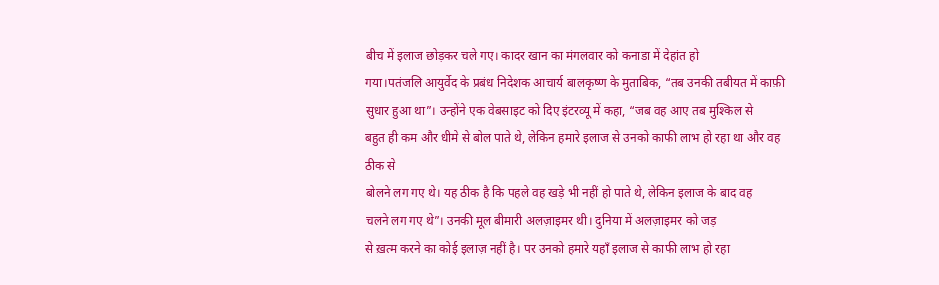बीच में इलाज छोड़कर चले गए। कादर खान का मंगलवार को कनाडा में देहांत हो
गया।पतंजलि आयुर्वेद के प्रबंध निदेशक आचार्य बालकृष्ण के मुताबिक, “तब उनकी तबीयत में काफ़ी
सुधार हुआ था”। उन्होंने एक वेबसाइट को दिए इंटरव्यू में कहा, “जब वह आए तब मुश्किल से
बहुत ही कम और धीमे से बोल पाते थे, लेकिन हमारे इलाज से उनको काफी लाभ हो रहा था और वह ठीक से
बोलने लग गए थे। यह ठीक है कि पहले वह खड़े भी नहीं हो पाते थे, लेकिन इलाज के बाद वह
चलने लग गए थे”। उनकी मूल बीमारी अलज़ाइमर थी। दुनिया में अलज़ाइमर को जड़
से ख़त्म करने का कोई इलाज़ नहीं है। पर उनको हमारे यहाँ इलाज से काफी लाभ हो रहा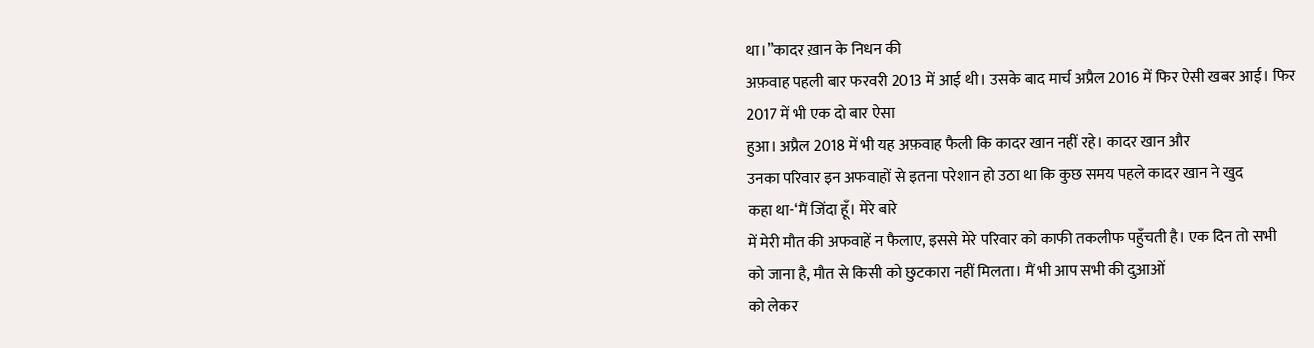था।”कादर ख़ान के निधन की
अफ़वाह पहली बार फरवरी 2013 में आई थी। उसके बाद मार्च अप्रैल 2016 में फिर ऐसी खबर आई। फिर
2017 में भी एक दो बार ऐसा
हुआ। अप्रैल 2018 में भी यह अफ़वाह फैली कि कादर खान नहीं रहे। कादर खान और
उनका परिवार इन अफवाहों से इतना परेशान हो उठा था कि कुछ समय पहले कादर खान ने खुद
कहा था-‘मैं जिंदा हूँ। मेरे बारे
में मेरी मौत की अफवाहें न फैलाए, इससे मेरे परिवार को काफी तकलीफ पहुँचती है। एक दिन तो सभी
को जाना है, मौत से किसी को छुटकारा नहीं मिलता। मैं भी आप सभी की दुआओं
को लेकर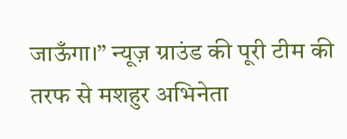जाऊँगा।” न्यूज़ ग्राउंड की पूरी टीम की तरफ से मशहुर अभिनेता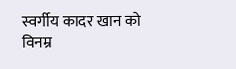स्वर्गीय कादर खान को विनम्र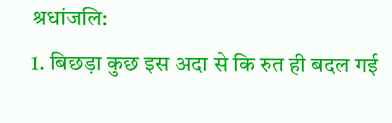श्रधांजलि:
1. बिछड़ा कुछ इस अदा से कि रुत ही बदल गई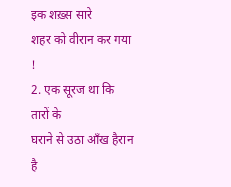इक शख़्स सारे
शहर को वीरान कर गया !
2. एक सूरज था कि तारों के
घराने से उठा आँख हैरान है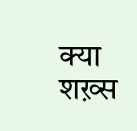क्या शख़्स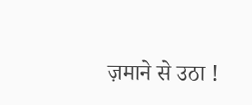ज़माने से उठा !